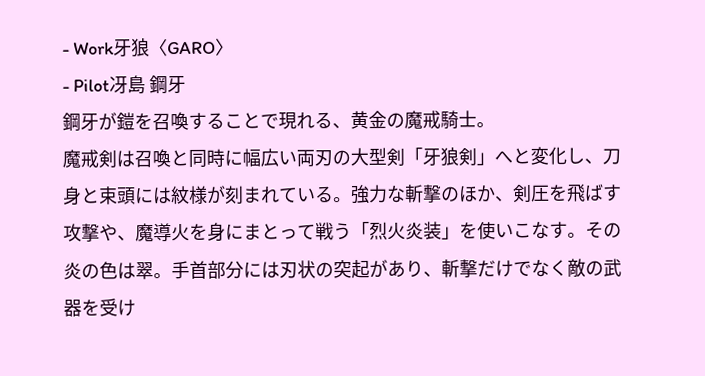- Work牙狼〈GARO〉
- Pilot冴島 鋼牙
鋼牙が鎧を召喚することで現れる、黄金の魔戒騎士。
魔戒剣は召喚と同時に幅広い両刃の大型剣「牙狼剣」へと変化し、刀身と束頭には紋様が刻まれている。強力な斬撃のほか、剣圧を飛ばす攻撃や、魔導火を身にまとって戦う「烈火炎装」を使いこなす。その炎の色は翠。手首部分には刃状の突起があり、斬撃だけでなく敵の武器を受け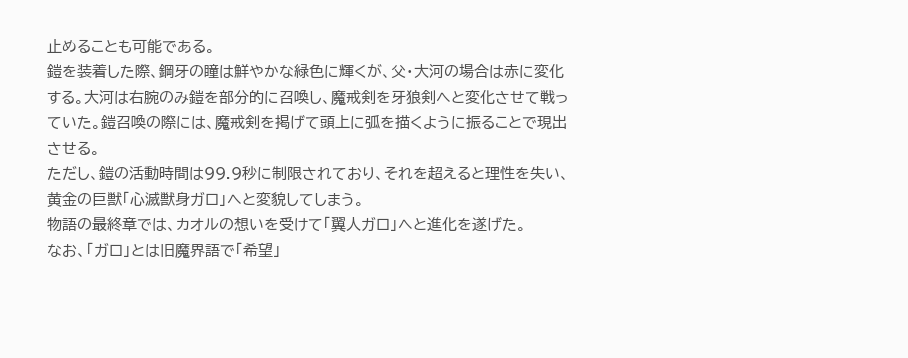止めることも可能である。
鎧を装着した際、鋼牙の瞳は鮮やかな緑色に輝くが、父・大河の場合は赤に変化する。大河は右腕のみ鎧を部分的に召喚し、魔戒剣を牙狼剣へと変化させて戦っていた。鎧召喚の際には、魔戒剣を掲げて頭上に弧を描くように振ることで現出させる。
ただし、鎧の活動時間は99.9秒に制限されており、それを超えると理性を失い、黄金の巨獣「心滅獣身ガロ」へと変貌してしまう。
物語の最終章では、カオルの想いを受けて「翼人ガロ」へと進化を遂げた。
なお、「ガロ」とは旧魔界語で「希望」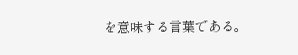を意味する言葉である。